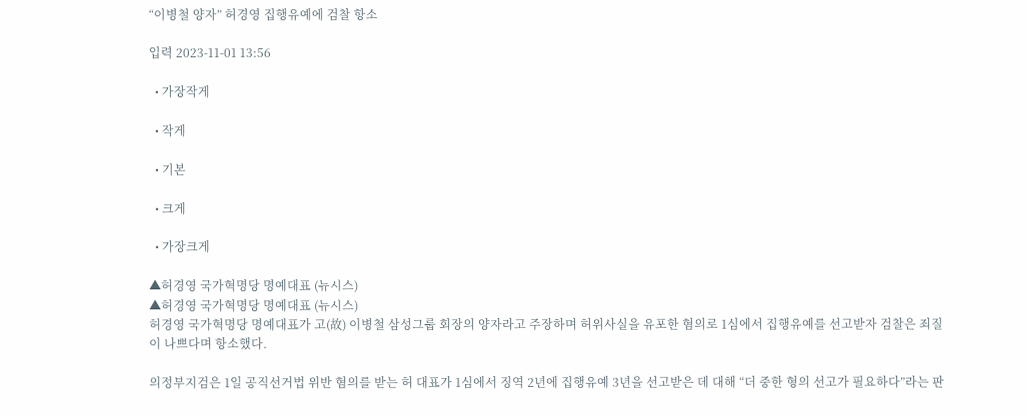“이병철 양자” 허경영 집행유예에 검찰 항소

입력 2023-11-01 13:56

  • 가장작게

  • 작게

  • 기본

  • 크게

  • 가장크게

▲허경영 국가혁명당 명예대표 (뉴시스)
▲허경영 국가혁명당 명예대표 (뉴시스)
허경영 국가혁명당 명예대표가 고(故) 이병철 삼성그룹 회장의 양자라고 주장하며 허위사실을 유포한 혐의로 1심에서 집행유예를 선고받자 검찰은 죄질이 나쁘다며 항소했다.

의정부지검은 1일 공직선거법 위반 혐의를 받는 허 대표가 1심에서 징역 2년에 집행유예 3년을 선고받은 데 대해 “더 중한 형의 선고가 필요하다”라는 판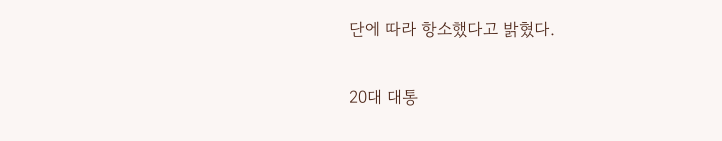단에 따라 항소했다고 밝혔다.

20대 대통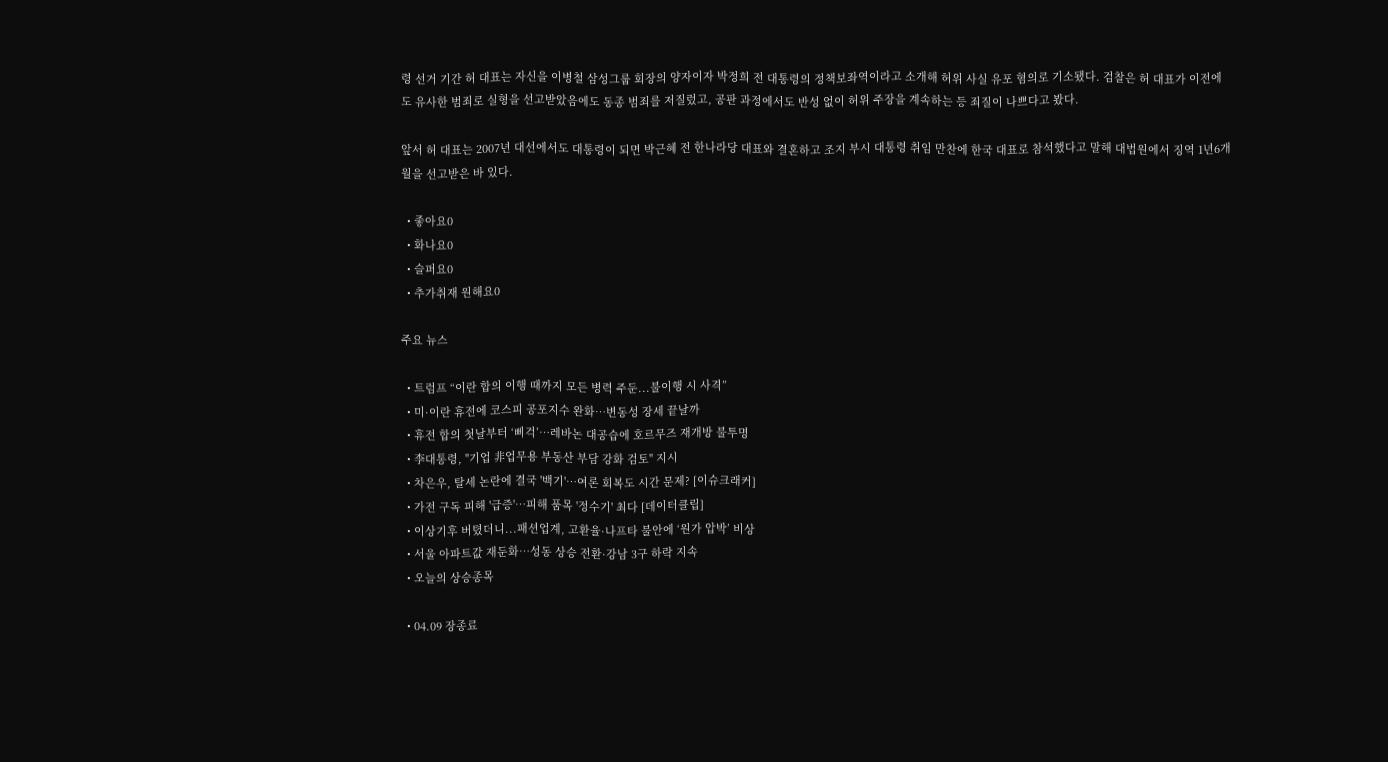령 선거 기간 허 대표는 자신을 이병철 삼성그룹 회장의 양자이자 박정희 전 대통령의 정책보좌역이라고 소개해 허위 사실 유포 혐의로 기소됐다. 검찰은 허 대표가 이전에도 유사한 범죄로 실형을 선고받았음에도 동종 범죄를 저질렀고, 공판 과정에서도 반성 없이 허위 주장을 계속하는 등 죄질이 나쁘다고 봤다.

앞서 허 대표는 2007년 대선에서도 대통령이 되면 박근혜 전 한나라당 대표와 결혼하고 조지 부시 대통령 취임 만찬에 한국 대표로 참석했다고 말해 대법원에서 징역 1년6개월을 선고받은 바 있다.

  • 좋아요0
  • 화나요0
  • 슬퍼요0
  • 추가취재 원해요0

주요 뉴스

  • 트럼프 “이란 합의 이행 때까지 모든 병력 주둔...불이행 시 사격”
  • 미·이란 휴전에 코스피 공포지수 완화…변동성 장세 끝날까
  • 휴전 합의 첫날부터 ‘삐걱’…레바논 대공습에 호르무즈 재개방 불투명
  • 李대통령, "기업 非업무용 부동산 부담 강화 검토" 지시
  • 차은우, 탈세 논란에 결국 '백기'⋯여론 회복도 시간 문제? [이슈크래커]
  • 가전 구독 피해 '급증'…피해 품목 '정수기' 최다 [데이터클립]
  • 이상기후 버텼더니...패션업계, 고환율·나프타 불안에 ‘원가 압박’ 비상
  • 서울 아파트값 재둔화⋯성동 상승 전환·강남 3구 하락 지속
  • 오늘의 상승종목

  • 04.09 장종료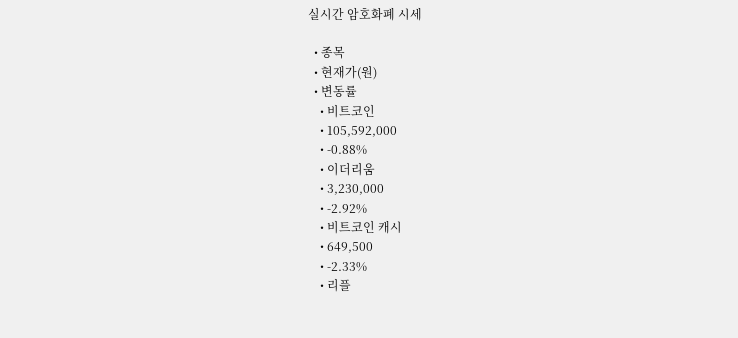실시간 암호화폐 시세

  • 종목
  • 현재가(원)
  • 변동률
    • 비트코인
    • 105,592,000
    • -0.88%
    • 이더리움
    • 3,230,000
    • -2.92%
    • 비트코인 캐시
    • 649,500
    • -2.33%
    • 리플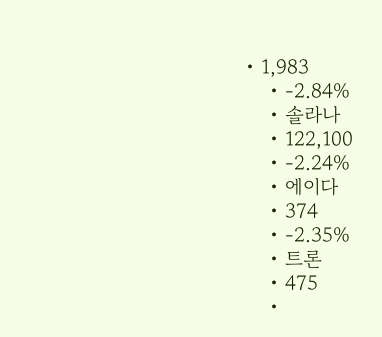• 1,983
    • -2.84%
    • 솔라나
    • 122,100
    • -2.24%
    • 에이다
    • 374
    • -2.35%
    • 트론
    • 475
    •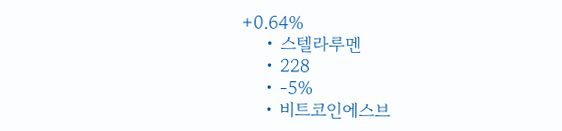+0.64%
    • 스텔라루멘
    • 228
    • -5%
    • 비트코인에스브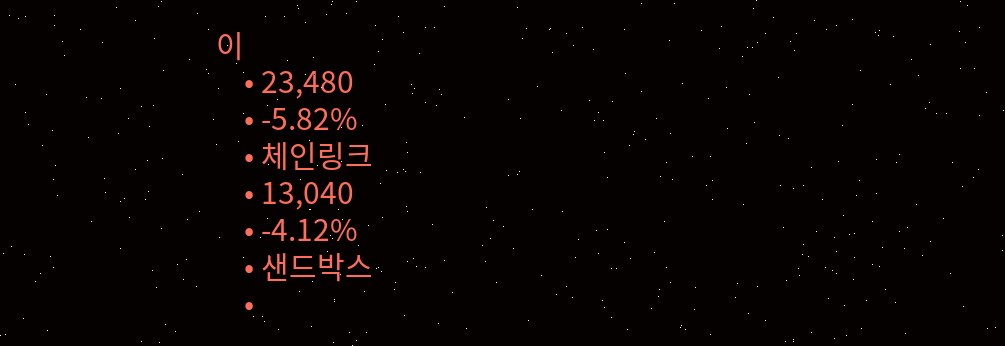이
    • 23,480
    • -5.82%
    • 체인링크
    • 13,040
    • -4.12%
    • 샌드박스
    •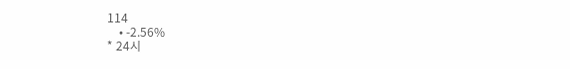114
    • -2.56%
* 24시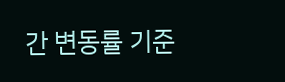간 변동률 기준